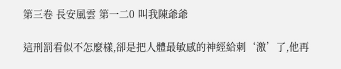第三卷 長安風雲 第一二0 叫我陳爺爺

這刑罰看似不怎麼樣,卻是把人體最敏感的神經給刺‘激’了,他再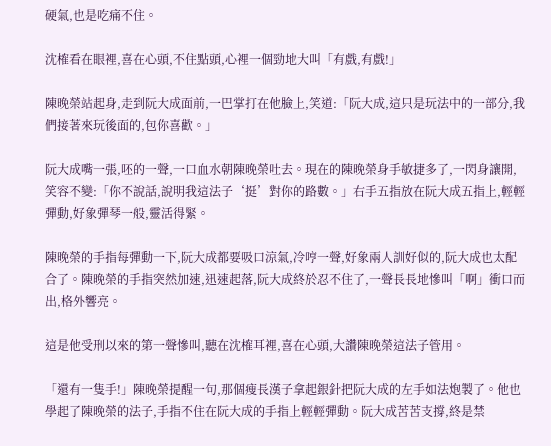硬氣,也是吃痛不住。

沈榷看在眼裡,喜在心頭,不住點頭,心裡一個勁地大叫「有戲,有戲!」

陳晚榮站起身,走到阮大成面前,一巴掌打在他臉上,笑道:「阮大成,這只是玩法中的一部分,我們接著來玩後面的,包你喜歡。」

阮大成嘴一張,呸的一聲,一口血水朝陳晚榮吐去。現在的陳晚榮身手敏捷多了,一閃身讓開,笑容不變:「你不說話,說明我這法子‘挺’對你的路數。」右手五指放在阮大成五指上,輕輕彈動,好象彈琴一般,靈活得緊。

陳晚榮的手指每彈動一下,阮大成都要吸口涼氣,冷哼一聲,好象兩人訓好似的,阮大成也太配合了。陳晚榮的手指突然加速,迅速起落,阮大成終於忍不住了,一聲長長地慘叫「啊」衝口而出,格外響亮。

這是他受刑以來的第一聲慘叫,聽在沈榷耳裡,喜在心頭,大讚陳晚榮這法子管用。

「還有一隻手!」陳晚榮提醒一句,那個瘦長漢子拿起銀針把阮大成的左手如法炮製了。他也學起了陳晚榮的法子,手指不住在阮大成的手指上輕輕彈動。阮大成苦苦支撐,終是禁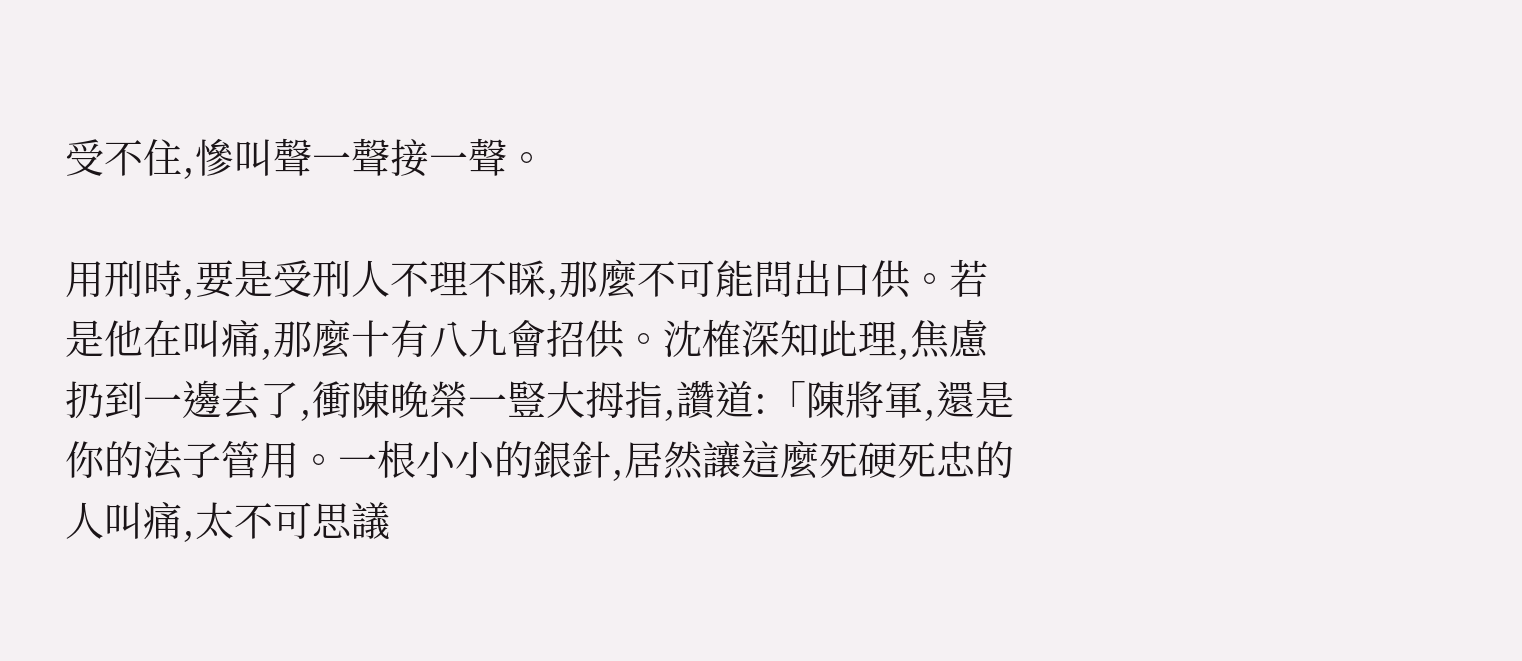受不住,慘叫聲一聲接一聲。

用刑時,要是受刑人不理不睬,那麼不可能問出口供。若是他在叫痛,那麼十有八九會招供。沈榷深知此理,焦慮扔到一邊去了,衝陳晚榮一豎大拇指,讚道:「陳將軍,還是你的法子管用。一根小小的銀針,居然讓這麼死硬死忠的人叫痛,太不可思議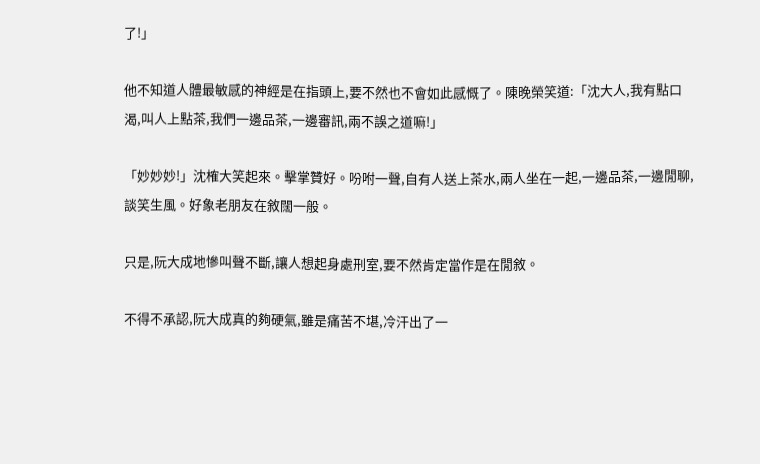了!」

他不知道人體最敏感的神經是在指頭上,要不然也不會如此感慨了。陳晚榮笑道:「沈大人,我有點口渴,叫人上點茶,我們一邊品茶,一邊審訊,兩不誤之道嘛!」

「妙妙妙!」沈榷大笑起來。擊掌贊好。吩咐一聲,自有人送上茶水,兩人坐在一起,一邊品茶,一邊閒聊,談笑生風。好象老朋友在敘闊一般。

只是,阮大成地慘叫聲不斷,讓人想起身處刑室,要不然肯定當作是在閒敘。

不得不承認,阮大成真的夠硬氣,雖是痛苦不堪,冷汗出了一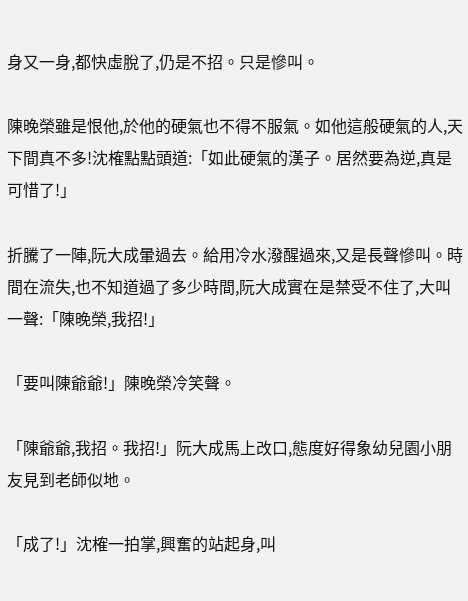身又一身,都快虛脫了,仍是不招。只是慘叫。

陳晚榮雖是恨他,於他的硬氣也不得不服氣。如他這般硬氣的人,天下間真不多!沈榷點點頭道:「如此硬氣的漢子。居然要為逆,真是可惜了!」

折騰了一陣,阮大成暈過去。給用冷水潑醒過來,又是長聲慘叫。時間在流失,也不知道過了多少時間,阮大成實在是禁受不住了,大叫一聲:「陳晚榮,我招!」

「要叫陳爺爺!」陳晚榮冷笑聲。

「陳爺爺,我招。我招!」阮大成馬上改口,態度好得象幼兒園小朋友見到老師似地。

「成了!」沈榷一拍掌,興奮的站起身,叫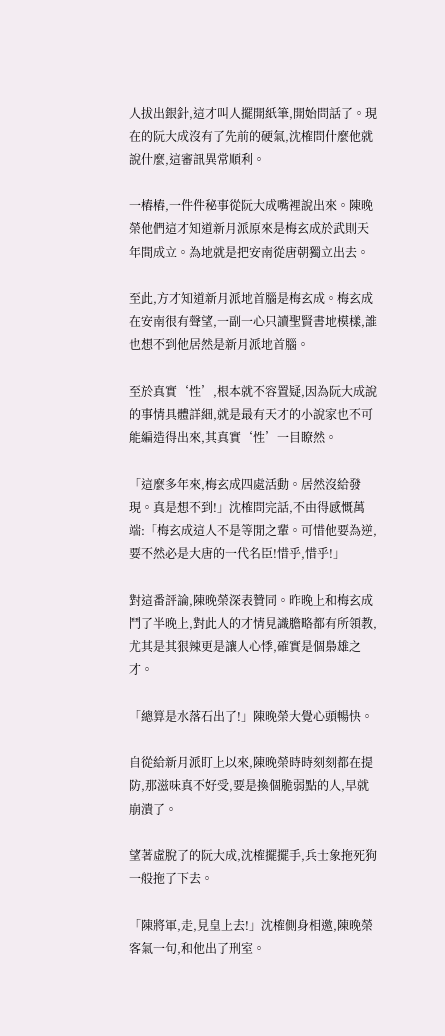人拔出銀針,這才叫人擺開紙筆,開始問話了。現在的阮大成沒有了先前的硬氣,沈榷問什麼他就說什麼,這審訊異常順利。

一樁樁,一件件秘事從阮大成嘴裡說出來。陳晚榮他們這才知道新月派原來是梅玄成於武則天年間成立。為地就是把安南從唐朝獨立出去。

至此,方才知道新月派地首腦是梅玄成。梅玄成在安南很有聲望,一副一心只讀聖賢書地模樣,誰也想不到他居然是新月派地首腦。

至於真實‘性’,根本就不容置疑,因為阮大成說的事情具體詳細,就是最有天才的小說家也不可能編造得出來,其真實‘性’一目瞭然。

「這麼多年來,梅玄成四處活動。居然沒給發現。真是想不到!」沈榷問完話,不由得感慨萬端:「梅玄成這人不是等閒之輩。可惜他要為逆,要不然必是大唐的一代名臣!惜乎,惜乎!」

對這番評論,陳晚榮深表贊同。昨晚上和梅玄成鬥了半晚上,對此人的才情見識膽略都有所領教,尤其是其狠辣更是讓人心悸,確實是個梟雄之才。

「總算是水落石出了!」陳晚榮大覺心頭暢快。

自從給新月派盯上以來,陳晚榮時時刻刻都在提防,那滋味真不好受,要是換個脆弱點的人,早就崩潰了。

望著虛脫了的阮大成,沈榷擺擺手,兵士象拖死狗一般拖了下去。

「陳將軍,走,見皇上去!」沈榷側身相邀,陳晚榮客氣一句,和他出了刑室。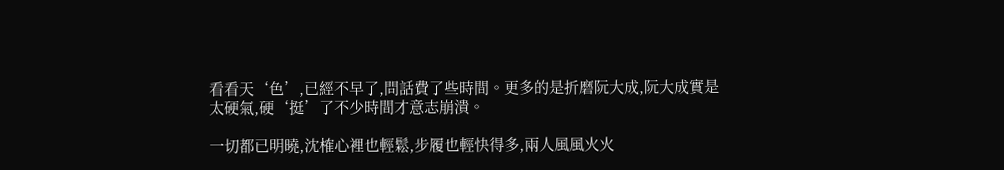看看天‘色’,已經不早了,問話費了些時間。更多的是折磨阮大成,阮大成實是太硬氣,硬‘挺’了不少時間才意志崩潰。

一切都已明曉,沈榷心裡也輕鬆,步履也輕快得多,兩人風風火火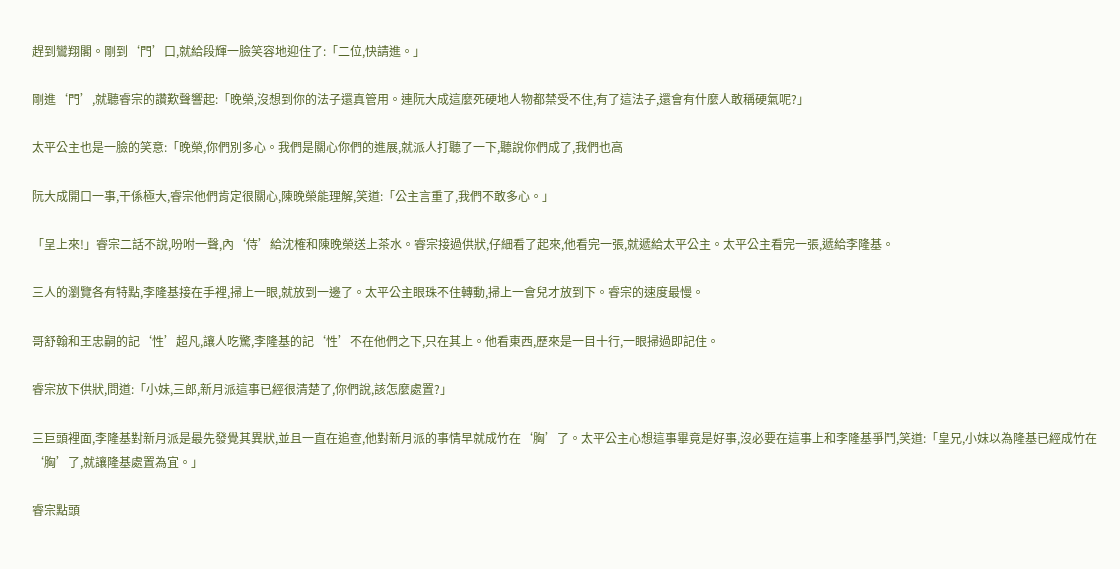趕到鸞翔閣。剛到‘門’口,就給段輝一臉笑容地迎住了:「二位,快請進。」

剛進‘門’,就聽睿宗的讚歎聲響起:「晚榮,沒想到你的法子還真管用。連阮大成這麼死硬地人物都禁受不住,有了這法子,還會有什麼人敢稱硬氣呢?」

太平公主也是一臉的笑意:「晚榮,你們別多心。我們是關心你們的進展,就派人打聽了一下,聽說你們成了,我們也高

阮大成開口一事,干係極大,睿宗他們肯定很關心,陳晚榮能理解,笑道:「公主言重了,我們不敢多心。」

「呈上來!」睿宗二話不說,吩咐一聲,內‘侍’給沈榷和陳晚榮送上茶水。睿宗接過供狀,仔細看了起來,他看完一張,就遞給太平公主。太平公主看完一張,遞給李隆基。

三人的瀏覽各有特點,李隆基接在手裡,掃上一眼,就放到一邊了。太平公主眼珠不住轉動,掃上一會兒才放到下。睿宗的速度最慢。

哥舒翰和王忠嗣的記‘性’超凡,讓人吃驚,李隆基的記‘性’不在他們之下,只在其上。他看東西,歷來是一目十行,一眼掃過即記住。

睿宗放下供狀,問道:「小妹,三郎,新月派這事已經很清楚了,你們說,該怎麼處置?」

三巨頭裡面,李隆基對新月派是最先發覺其異狀,並且一直在追查,他對新月派的事情早就成竹在‘胸’了。太平公主心想這事畢竟是好事,沒必要在這事上和李隆基爭鬥,笑道:「皇兄,小妹以為隆基已經成竹在‘胸’了,就讓隆基處置為宜。」

睿宗點頭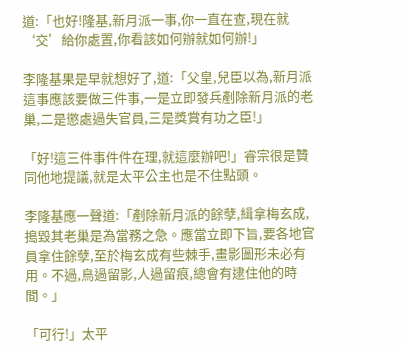道:「也好!隆基,新月派一事,你一直在查,現在就‘交’給你處置,你看該如何辦就如何辦!」

李隆基果是早就想好了,道:「父皇,兒臣以為,新月派這事應該要做三件事,一是立即發兵剷除新月派的老巢,二是懲處過失官員,三是獎賞有功之臣!」

「好!這三件事件件在理,就這麼辦吧!」睿宗很是贊同他地提議,就是太平公主也是不住點頭。

李隆基應一聲道:「剷除新月派的餘孽,緝拿梅玄成,搗毀其老巢是為當務之急。應當立即下旨,要各地官員拿住餘孽,至於梅玄成有些棘手,畫影圖形未必有用。不過,鳥過留影,人過留痕,總會有逮住他的時間。」

「可行!」太平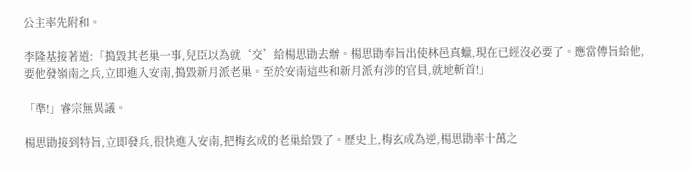公主率先附和。

李隆基接著道:「搗毀其老巢一事,兒臣以為就‘交’給楊思勖去辦。楊思勖奉旨出使林邑真蠟,現在已經沒必要了。應當傳旨給他,要他發嶺南之兵,立即進入安南,搗毀新月派老巢。至於安南這些和新月派有涉的官員,就地斬首!」

「準!」睿宗無異議。

楊思勖接到特旨,立即發兵,很快進入安南,把梅玄成的老巢給毀了。歷史上,梅玄成為逆,楊思勖率十萬之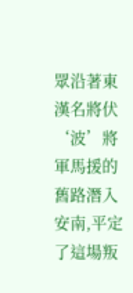眾沿著東漢名將伏‘波’將軍馬援的舊路潛入安南,平定了這場叛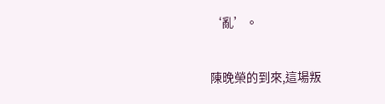‘亂’。

陳晚榮的到來,這場叛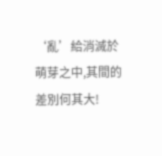‘亂’給消滅於萌芽之中,其間的差別何其大!